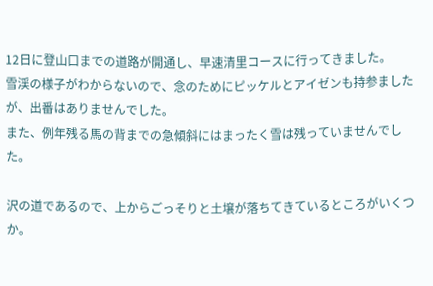12日に登山口までの道路が開通し、早速清里コースに行ってきました。
雪渓の様子がわからないので、念のためにピッケルとアイゼンも持参ましたが、出番はありませんでした。
また、例年残る馬の背までの急傾斜にはまったく雪は残っていませんでした。

沢の道であるので、上からごっそりと土壌が落ちてきているところがいくつか。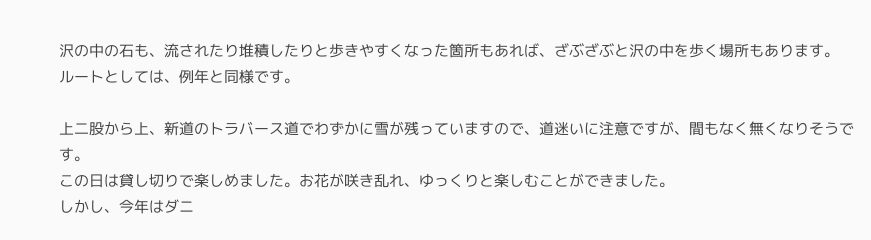沢の中の石も、流されたり堆積したりと歩きやすくなった箇所もあれば、ざぶざぶと沢の中を歩く場所もあります。
ルートとしては、例年と同様です。

上二股から上、新道のトラバース道でわずかに雪が残っていますので、道迷いに注意ですが、間もなく無くなりそうです。
この日は貸し切りで楽しめました。お花が咲き乱れ、ゆっくりと楽しむことができました。
しかし、今年はダニ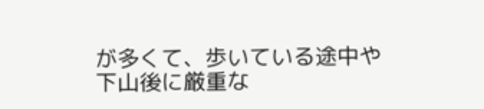が多くて、歩いている途中や下山後に厳重な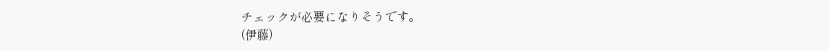チェックが必要になりそうです。
(伊藤)